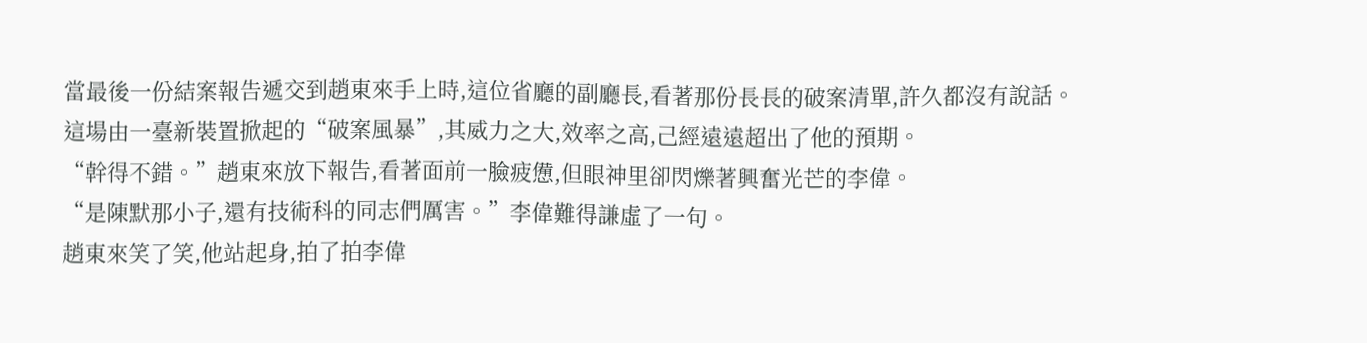當最後一份結案報告遞交到趙東來手上時,這位省廳的副廳長,看著那份長長的破案清單,許久都沒有說話。
這場由一臺新裝置掀起的“破案風暴”,其威力之大,效率之高,己經遠遠超出了他的預期。
“幹得不錯。”趙東來放下報告,看著面前一臉疲憊,但眼神里卻閃爍著興奮光芒的李偉。
“是陳默那小子,還有技術科的同志們厲害。”李偉難得謙虛了一句。
趙東來笑了笑,他站起身,拍了拍李偉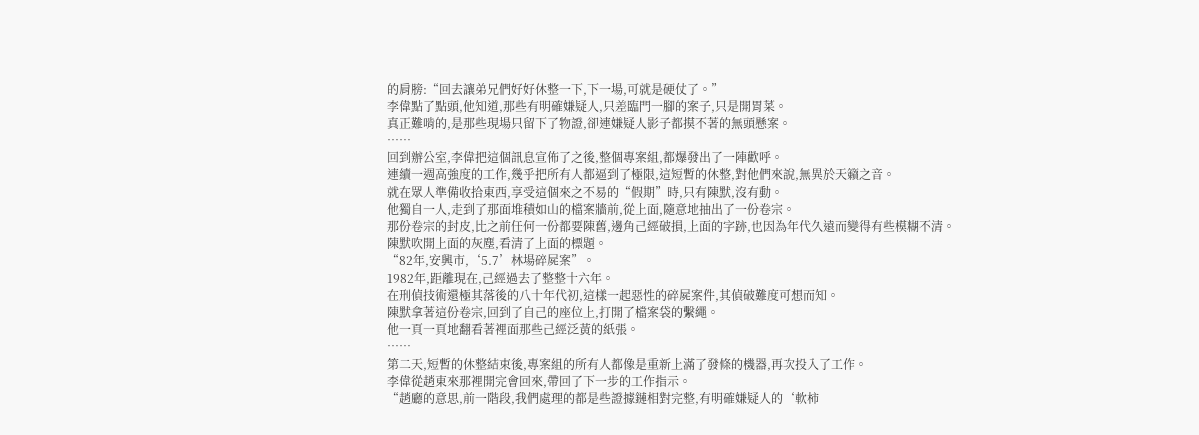的肩膀:“回去讓弟兄們好好休整一下,下一場,可就是硬仗了。”
李偉點了點頭,他知道,那些有明確嫌疑人,只差臨門一腳的案子,只是開胃菜。
真正難啃的,是那些現場只留下了物證,卻連嫌疑人影子都摸不著的無頭懸案。
……
回到辦公室,李偉把這個訊息宣佈了之後,整個專案組,都爆發出了一陣歡呼。
連續一週高強度的工作,幾乎把所有人都逼到了極限,這短暫的休整,對他們來說,無異於天籟之音。
就在眾人準備收拾東西,享受這個來之不易的“假期”時,只有陳默,沒有動。
他獨自一人,走到了那面堆積如山的檔案牆前,從上面,隨意地抽出了一份卷宗。
那份卷宗的封皮,比之前任何一份都要陳舊,邊角己經破損,上面的字跡,也因為年代久遠而變得有些模糊不清。
陳默吹開上面的灰塵,看清了上面的標題。
“82年,安興市,‘5.7’林場碎屍案”。
1982年,距離現在,己經過去了整整十六年。
在刑偵技術還極其落後的八十年代初,這樣一起惡性的碎屍案件,其偵破難度可想而知。
陳默拿著這份卷宗,回到了自己的座位上,打開了檔案袋的繫繩。
他一頁一頁地翻看著裡面那些己經泛黃的紙張。
……
第二天,短暫的休整結束後,專案組的所有人都像是重新上滿了發條的機器,再次投入了工作。
李偉從趙東來那裡開完會回來,帶回了下一步的工作指示。
“趙廳的意思,前一階段,我們處理的都是些證據鏈相對完整,有明確嫌疑人的‘軟柿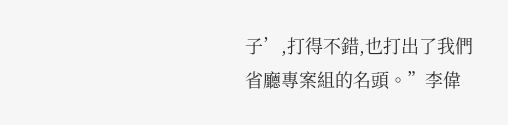子’,打得不錯,也打出了我們省廳專案組的名頭。”李偉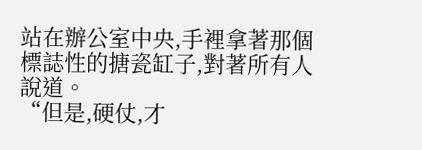站在辦公室中央,手裡拿著那個標誌性的搪瓷缸子,對著所有人說道。
“但是,硬仗,才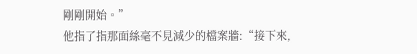剛剛開始。”
他指了指那面絲毫不見減少的檔案牆:“接下來,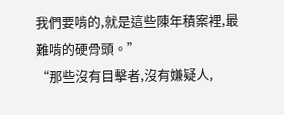我們要啃的,就是這些陳年積案裡,最難啃的硬骨頭。”
“那些沒有目擊者,沒有嫌疑人,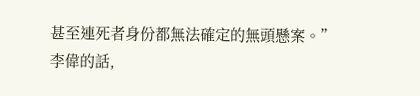甚至連死者身份都無法確定的無頭懸案。”
李偉的話,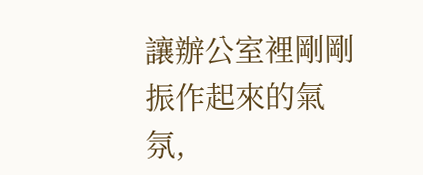讓辦公室裡剛剛振作起來的氣氛,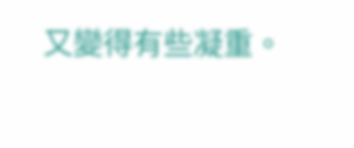又變得有些凝重。